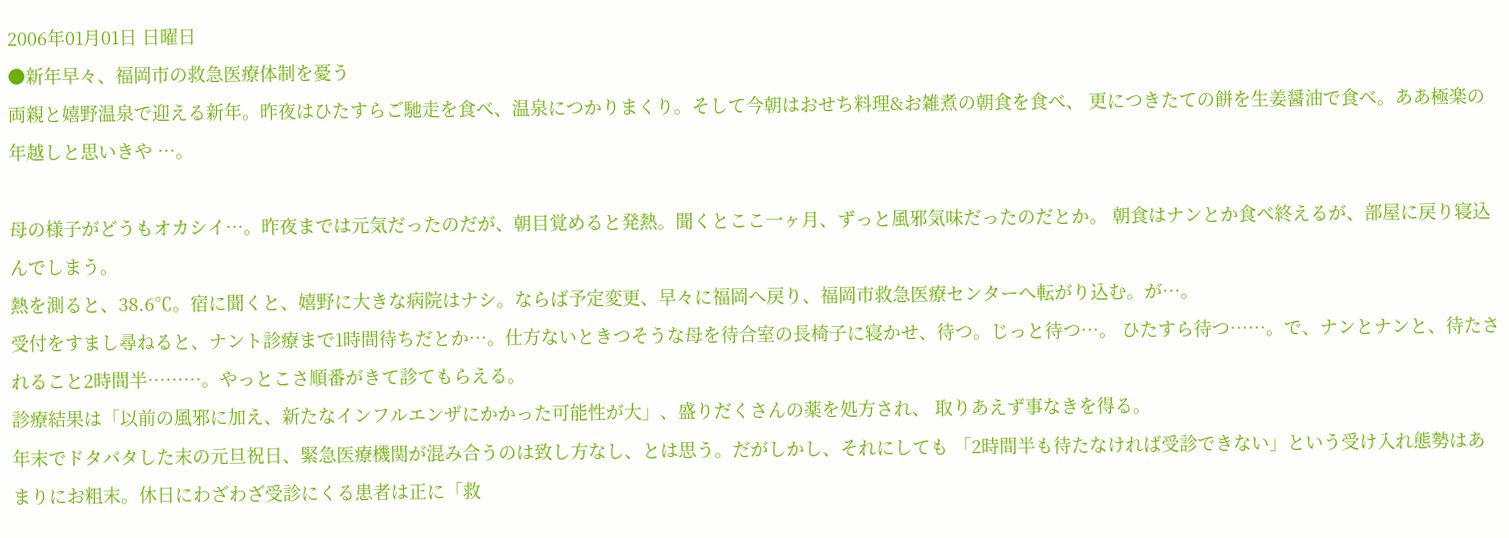2006年01月01日 日曜日
●新年早々、福岡市の救急医療体制を憂う
両親と嬉野温泉で迎える新年。昨夜はひたすらご馳走を食べ、温泉につかりまくり。そして今朝はおせち料理&お雑煮の朝食を食べ、 更につきたての餅を生姜醤油で食べ。ああ極楽の年越しと思いきや …。

母の様子がどうもオカシイ…。昨夜までは元気だったのだが、朝目覚めると発熱。聞くとここ一ヶ月、ずっと風邪気味だったのだとか。 朝食はナンとか食べ終えるが、部屋に戻り寝込んでしまう。
熱を測ると、38.6℃。宿に聞くと、嬉野に大きな病院はナシ。ならば予定変更、早々に福岡へ戻り、福岡市救急医療センターへ転がり込む。が…。
受付をすまし尋ねると、ナント診療まで1時間待ちだとか…。仕方ないときつそうな母を待合室の長椅子に寝かせ、待つ。じっと待つ…。 ひたすら待つ……。で、ナンとナンと、待たされること2時間半………。やっとこさ順番がきて診てもらえる。
診療結果は「以前の風邪に加え、新たなインフルエンザにかかった可能性が大」、盛りだくさんの薬を処方され、 取りあえず事なきを得る。
年末でドタバタした末の元旦祝日、緊急医療機関が混み合うのは致し方なし、とは思う。だがしかし、それにしても 「2時間半も待たなければ受診できない」という受け入れ態勢はあまりにお粗末。休日にわざわざ受診にくる患者は正に「救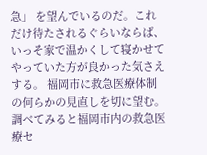急」 を望んでいるのだ。これだけ待たされるぐらいならば、いっそ家で温かくして寝かせてやっていた方が良かった気さえする。 福岡市に救急医療体制の何らかの見直しを切に望む。
調べてみると福岡市内の救急医療セ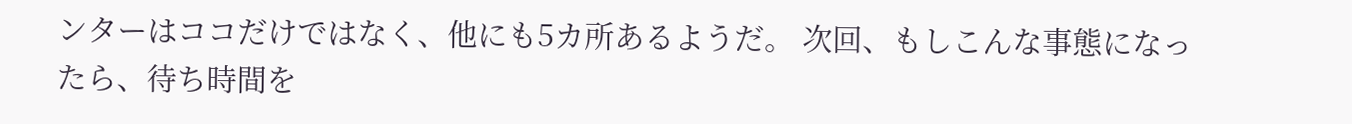ンターはココだけではなく、他にも5カ所あるようだ。 次回、もしこんな事態になったら、待ち時間を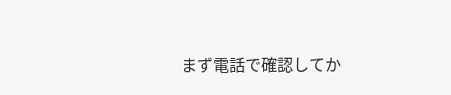まず電話で確認してか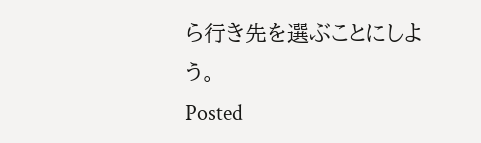ら行き先を選ぶことにしよう。
Posted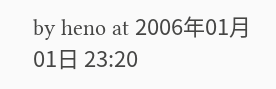by heno at 2006年01月01日 23:20